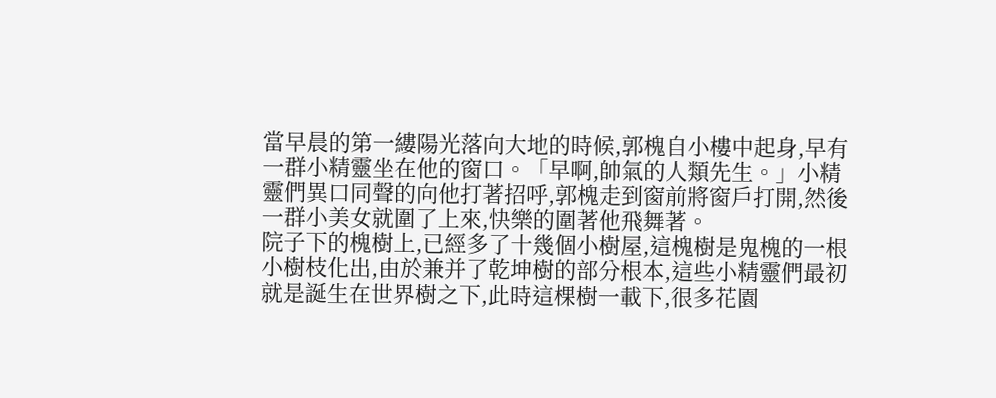當早晨的第一縷陽光落向大地的時候,郭槐自小樓中起身,早有一群小精靈坐在他的窗口。「早啊,帥氣的人類先生。」小精靈們異口同聲的向他打著招呼,郭槐走到窗前將窗戶打開,然後一群小美女就圍了上來,快樂的圍著他飛舞著。
院子下的槐樹上,已經多了十幾個小樹屋,這槐樹是鬼槐的一根小樹枝化出,由於兼并了乾坤樹的部分根本,這些小精靈們最初就是誕生在世界樹之下,此時這棵樹一載下,很多花園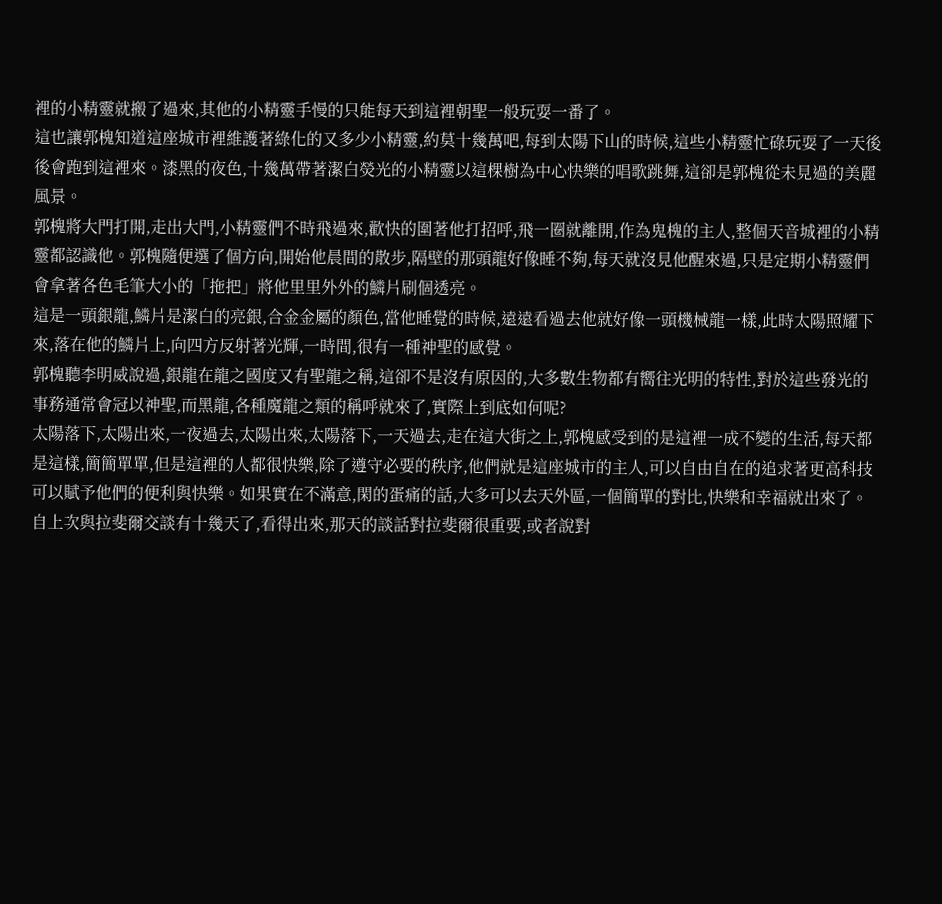裡的小精靈就搬了過來,其他的小精靈手慢的只能每天到這裡朝聖一般玩耍一番了。
這也讓郭槐知道這座城市裡維護著綠化的又多少小精靈,約莫十幾萬吧,每到太陽下山的時候,這些小精靈忙碌玩耍了一天後後會跑到這裡來。漆黑的夜色,十幾萬帶著潔白熒光的小精靈以這棵樹為中心快樂的唱歌跳舞,這卻是郭槐從未見過的美麗風景。
郭槐將大門打開,走出大門,小精靈們不時飛過來,歡快的圍著他打招呼,飛一圈就離開,作為鬼槐的主人,整個天音城裡的小精靈都認識他。郭槐隨便選了個方向,開始他晨間的散步,隔壁的那頭龍好像睡不夠,每天就沒見他醒來過,只是定期小精靈們會拿著各色毛筆大小的「拖把」將他里里外外的鱗片刷個透亮。
這是一頭銀龍,鱗片是潔白的亮銀,合金金屬的顏色,當他睡覺的時候,遠遠看過去他就好像一頭機械龍一樣,此時太陽照耀下來,落在他的鱗片上,向四方反射著光輝,一時間,很有一種神聖的感覺。
郭槐聽李明威說過,銀龍在龍之國度又有聖龍之稱,這卻不是沒有原因的,大多數生物都有嚮往光明的特性,對於這些發光的事務通常會冠以神聖,而黑龍,各種魔龍之類的稱呼就來了,實際上到底如何呢?
太陽落下,太陽出來,一夜過去,太陽出來,太陽落下,一天過去,走在這大街之上,郭槐感受到的是這裡一成不變的生活,每天都是這樣,簡簡單單,但是這裡的人都很快樂,除了遵守必要的秩序,他們就是這座城市的主人,可以自由自在的追求著更高科技可以賦予他們的便利與快樂。如果實在不滿意,閑的蛋痛的話,大多可以去天外區,一個簡單的對比,快樂和幸福就出來了。
自上次與拉斐爾交談有十幾天了,看得出來,那天的談話對拉斐爾很重要,或者說對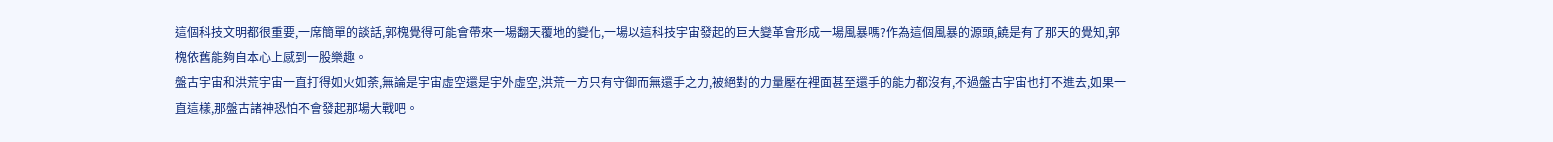這個科技文明都很重要,一席簡單的談話,郭槐覺得可能會帶來一場翻天覆地的變化,一場以這科技宇宙發起的巨大變革會形成一場風暴嗎?作為這個風暴的源頭,饒是有了那天的覺知,郭槐依舊能夠自本心上感到一股樂趣。
盤古宇宙和洪荒宇宙一直打得如火如荼,無論是宇宙虛空還是宇外虛空,洪荒一方只有守御而無還手之力,被絕對的力量壓在裡面甚至還手的能力都沒有,不過盤古宇宙也打不進去,如果一直這樣,那盤古諸神恐怕不會發起那場大戰吧。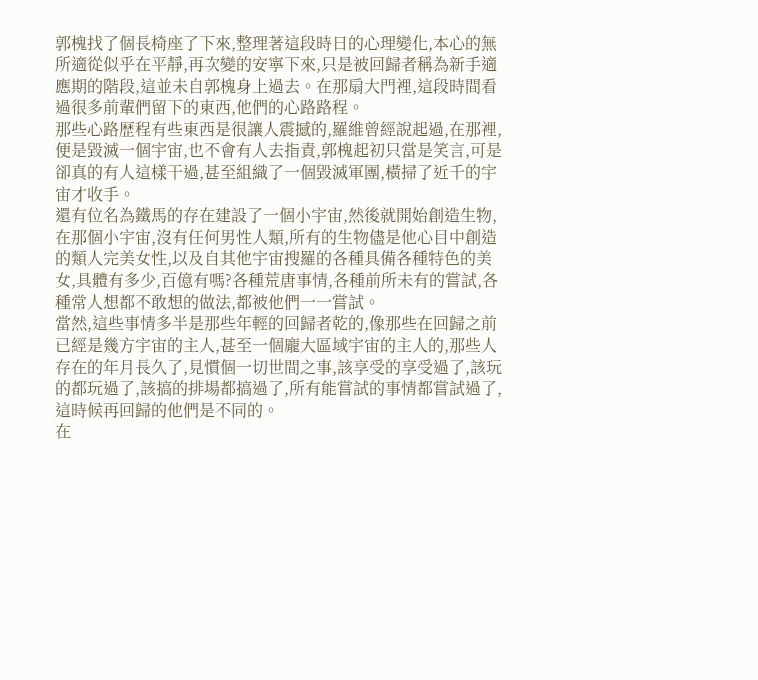郭槐找了個長椅座了下來,整理著這段時日的心理變化,本心的無所適從似乎在平靜,再次變的安寧下來,只是被回歸者稱為新手適應期的階段,這並未自郭槐身上過去。在那扇大門裡,這段時間看過很多前輩們留下的東西,他們的心路路程。
那些心路歷程有些東西是很讓人震撼的,羅維曾經說起過,在那裡,便是毀滅一個宇宙,也不會有人去指責,郭槐起初只當是笑言,可是卻真的有人這樣干過,甚至組織了一個毀滅軍團,橫掃了近千的宇宙才收手。
還有位名為鐵馬的存在建設了一個小宇宙,然後就開始創造生物,在那個小宇宙,沒有任何男性人類,所有的生物儘是他心目中創造的類人完美女性,以及自其他宇宙搜羅的各種具備各種特色的美女,具體有多少,百億有嗎?各種荒唐事情,各種前所未有的嘗試,各種常人想都不敢想的做法,都被他們一一嘗試。
當然,這些事情多半是那些年輕的回歸者乾的,像那些在回歸之前已經是幾方宇宙的主人,甚至一個龐大區域宇宙的主人的,那些人存在的年月長久了,見慣個一切世間之事,該享受的享受過了,該玩的都玩過了,該搞的排場都搞過了,所有能嘗試的事情都嘗試過了,這時候再回歸的他們是不同的。
在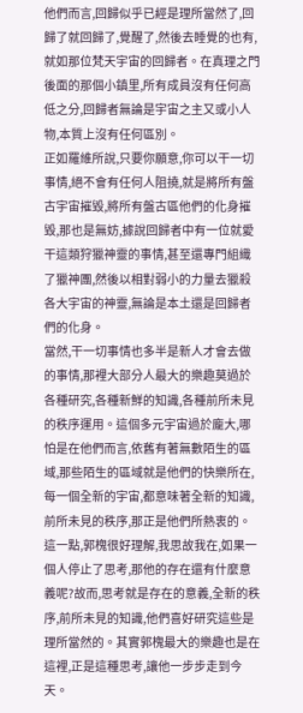他們而言,回歸似乎已經是理所當然了,回歸了就回歸了,覺醒了,然後去睡覺的也有,就如那位梵天宇宙的回歸者。在真理之門後面的那個小鎮里,所有成員沒有任何高低之分,回歸者無論是宇宙之主又或小人物,本質上沒有任何區別。
正如羅維所說,只要你願意,你可以干一切事情,絕不會有任何人阻撓,就是將所有盤古宇宙摧毀,將所有盤古區他們的化身摧毀,那也是無妨,據說回歸者中有一位就愛干這類狩獵神靈的事情,甚至還專門組織了獵神團,然後以相對弱小的力量去獵殺各大宇宙的神靈,無論是本土還是回歸者們的化身。
當然,干一切事情也多半是新人才會去做的事情,那裡大部分人最大的樂趣莫過於各種研究,各種新鮮的知識,各種前所未見的秩序運用。這個多元宇宙過於龐大,哪怕是在他們而言,依舊有著無數陌生的區域,那些陌生的區域就是他們的快樂所在,每一個全新的宇宙,都意味著全新的知識,前所未見的秩序,那正是他們所熱衷的。
這一點,郭槐很好理解,我思故我在,如果一個人停止了思考,那他的存在還有什麼意義呢?故而,思考就是存在的意義,全新的秩序,前所未見的知識,他們喜好研究這些是理所當然的。其實郭槐最大的樂趣也是在這裡,正是這種思考,讓他一步步走到今天。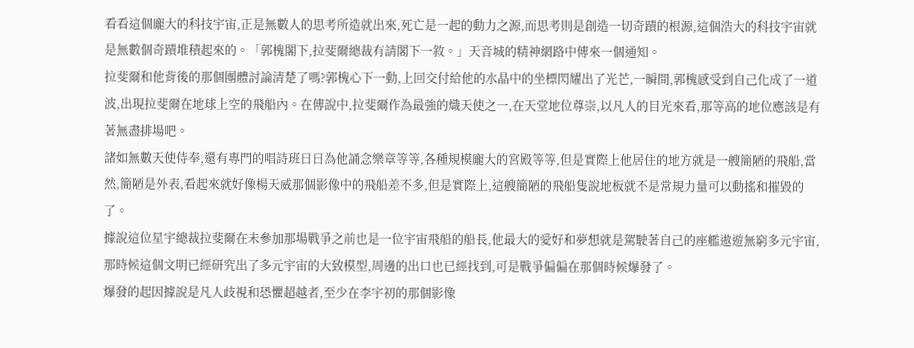看看這個龐大的科技宇宙,正是無數人的思考所造就出來,死亡是一起的動力之源,而思考則是創造一切奇蹟的根源,這個浩大的科技宇宙就是無數個奇蹟堆積起來的。「郭槐閣下,拉斐爾總裁有請閣下一敘。」天音城的精神網路中傳來一個通知。
拉斐爾和他背後的那個團體討論清楚了嗎?郭槐心下一動,上回交付給他的水晶中的坐標閃耀出了光芒,一瞬間,郭槐感受到自己化成了一道波,出現拉斐爾在地球上空的飛船內。在傳說中,拉斐爾作為最強的熾天使之一,在天堂地位尊崇,以凡人的目光來看,那等高的地位應該是有著無盡排場吧。
諸如無數天使侍奉,還有專門的唱詩班日日為他誦念樂章等等,各種規模龐大的宮殿等等,但是實際上他居住的地方就是一艘簡陋的飛船,當然,簡陋是外表,看起來就好像楊天威那個影像中的飛船差不多,但是實際上,這艘簡陋的飛船隻說地板就不是常規力量可以動搖和摧毀的了。
據說這位星宇總裁拉斐爾在未參加那場戰爭之前也是一位宇宙飛船的船長,他最大的愛好和夢想就是駕駛著自己的座艦遨遊無窮多元宇宙,那時候這個文明已經研究出了多元宇宙的大致模型,周邊的出口也已經找到,可是戰爭偏偏在那個時候爆發了。
爆發的起因據說是凡人歧視和恐懼超越者,至少在李宇初的那個影像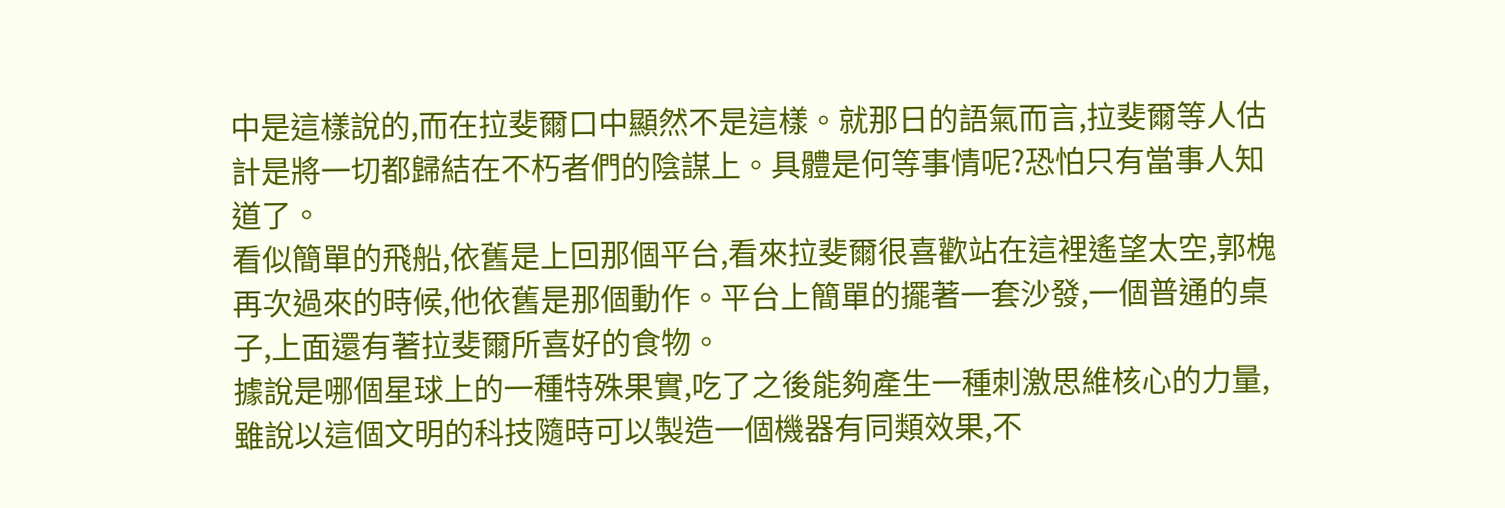中是這樣說的,而在拉斐爾口中顯然不是這樣。就那日的語氣而言,拉斐爾等人估計是將一切都歸結在不朽者們的陰謀上。具體是何等事情呢?恐怕只有當事人知道了。
看似簡單的飛船,依舊是上回那個平台,看來拉斐爾很喜歡站在這裡遙望太空,郭槐再次過來的時候,他依舊是那個動作。平台上簡單的擺著一套沙發,一個普通的桌子,上面還有著拉斐爾所喜好的食物。
據說是哪個星球上的一種特殊果實,吃了之後能夠產生一種刺激思維核心的力量,雖說以這個文明的科技隨時可以製造一個機器有同類效果,不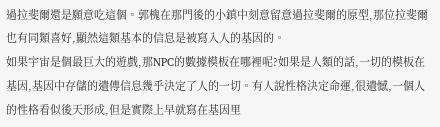過拉斐爾還是願意吃這個。郭槐在那門後的小鎮中刻意留意過拉斐爾的原型,那位拉斐爾也有同類喜好,顯然這類基本的信息是被寫入人的基因的。
如果宇宙是個最巨大的遊戲,那NPC的數據模板在哪裡呢?如果是人類的話,一切的模板在基因,基因中存儲的遺傳信息幾乎決定了人的一切。有人說性格決定命運,很遺憾,一個人的性格看似後天形成,但是實際上早就寫在基因里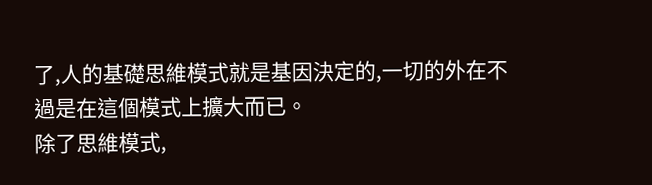了,人的基礎思維模式就是基因決定的,一切的外在不過是在這個模式上擴大而已。
除了思維模式,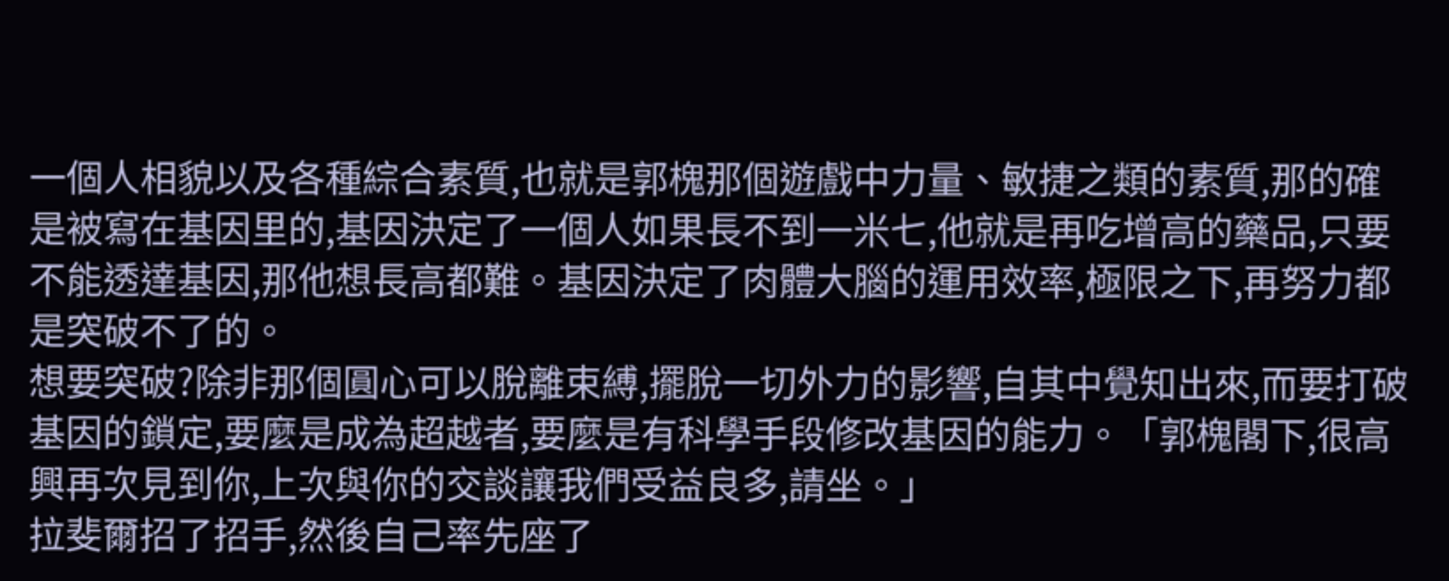一個人相貌以及各種綜合素質,也就是郭槐那個遊戲中力量、敏捷之類的素質,那的確是被寫在基因里的,基因決定了一個人如果長不到一米七,他就是再吃增高的藥品,只要不能透達基因,那他想長高都難。基因決定了肉體大腦的運用效率,極限之下,再努力都是突破不了的。
想要突破?除非那個圓心可以脫離束縛,擺脫一切外力的影響,自其中覺知出來,而要打破基因的鎖定,要麼是成為超越者,要麼是有科學手段修改基因的能力。「郭槐閣下,很高興再次見到你,上次與你的交談讓我們受益良多,請坐。」
拉斐爾招了招手,然後自己率先座了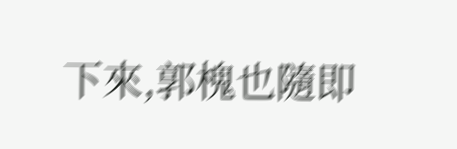下來,郭槐也隨即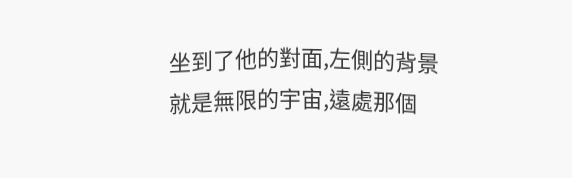坐到了他的對面,左側的背景就是無限的宇宙,遠處那個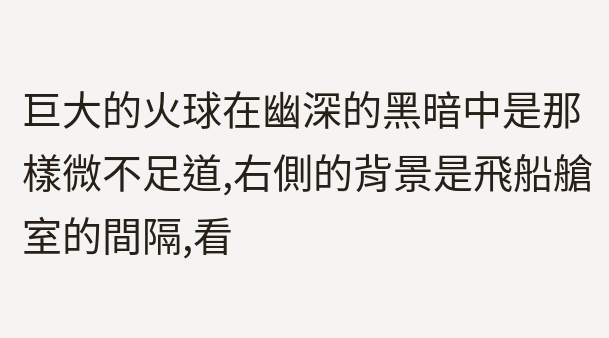巨大的火球在幽深的黑暗中是那樣微不足道,右側的背景是飛船艙室的間隔,看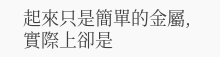起來只是簡單的金屬,實際上卻是